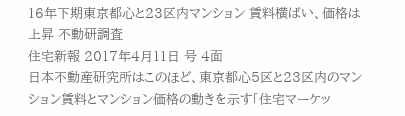16年下期東京都心と23区内マンション 賃料横ばい、価格は上昇 不動研調査
住宅新報 2017年4月11日 号 4面
日本不動産研究所はこのほど、東京都心5区と23区内のマンション賃料とマンション価格の動きを示す「住宅マーケッ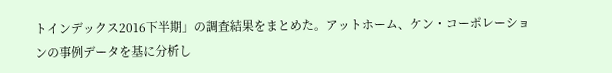トインデックス2016下半期」の調査結果をまとめた。アットホーム、ケン・コーポレーションの事例データを基に分析し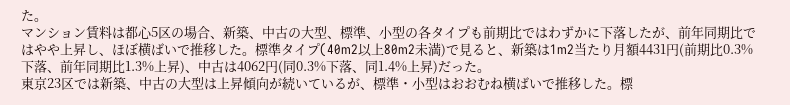た。
マンション賃料は都心5区の場合、新築、中古の大型、標準、小型の各タイプも前期比ではわずかに下落したが、前年同期比ではやや上昇し、ほぼ横ばいで推移した。標準タイプ(40m2以上80m2未満)で見ると、新築は1m2当たり月額4431円(前期比0.3%下落、前年同期比1.3%上昇)、中古は4062円(同0.3%下落、同1.4%上昇)だった。
東京23区では新築、中古の大型は上昇傾向が続いているが、標準・小型はおおむね横ばいで推移した。標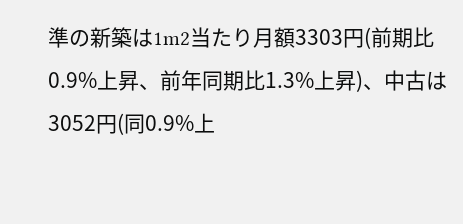準の新築は1m2当たり月額3303円(前期比0.9%上昇、前年同期比1.3%上昇)、中古は3052円(同0.9%上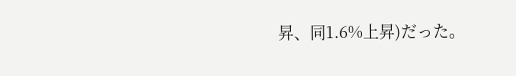昇、同1.6%上昇)だった。